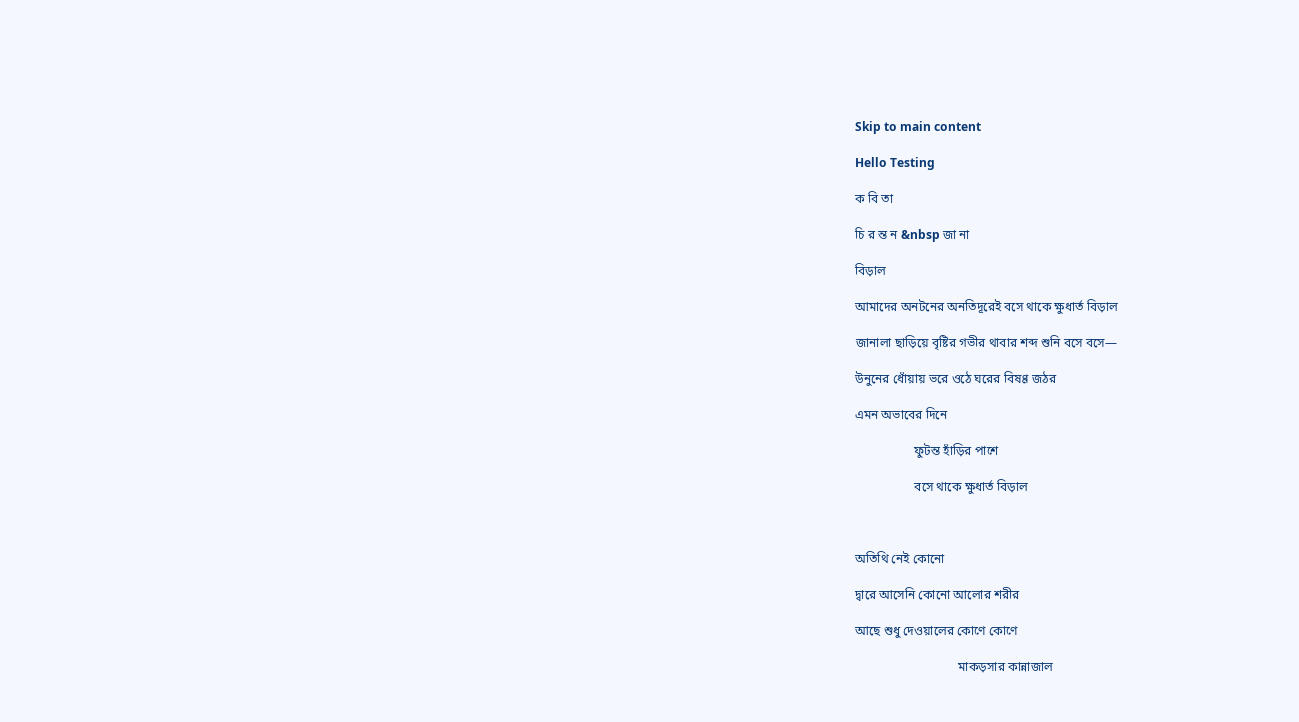Skip to main content

Hello Testing

ক বি তা

চি র ন্ত ন &nbsp জা না

বিড়াল

আমাদের অনটনের অনতিদূরেই বসে থাকে ক্ষুধার্ত বিড়াল

জানালা ছাড়িয়ে বৃষ্টির গভীর থাবার শব্দ শুনি বসে বসে—

উনুনের ধোঁয়ায় ভরে ওঠে ঘরের বিষণ্ণ জঠর

এমন অভাবের দিনে

                   ফুটন্ত হাঁড়ির পাশে

                   বসে থাকে ক্ষুধার্ত বিড়াল



অতিথি নেই কোনো

দ্বারে আসেনি কোনো আলোর শরীর

আছে শুধু দেওয়ালের কোণে কোণে

                                 মাকড়সার কান্নাজাল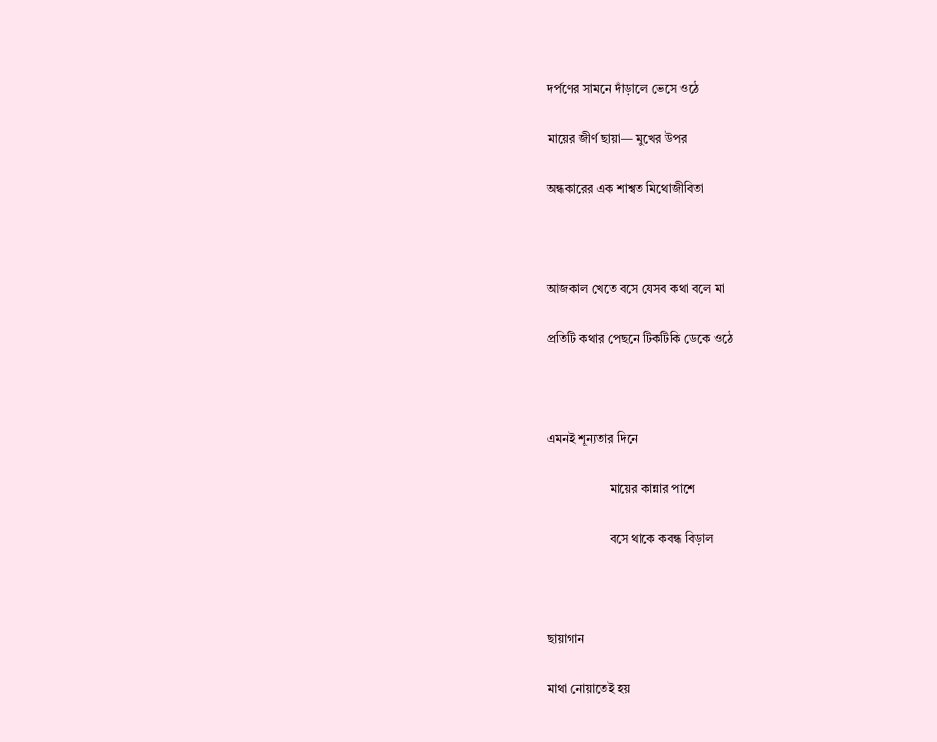দর্পণের সামনে দাঁড়ালে ভেসে ওঠে

মায়ের জীর্ণ ছায়া— মুখের উপর

অন্ধকারের এক শাশ্বত মিথোজীবিতা



আজকাল খেতে বসে যেসব কথা বলে মা

প্রতিটি কথার পেছনে টিকটিকি ডেকে ওঠে



এমনই শূন্যতার দিনে

                    মায়ের কান্নার পাশে

                    বসে থাকে কবন্ধ বিড়াল



ছায়াগান

মাথা নোয়াতেই হয়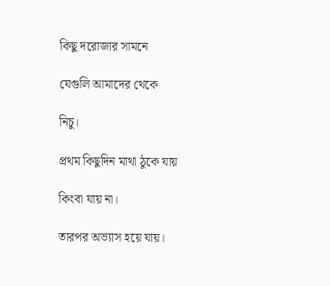কিছু দরোজার সামনে

যেগুলি আমাদের থেকে

নিচু।

প্রথম কিছুদিন মাথা ঠুকে যায়

কিংবা যায় না।

তারপর অভ্যাস হয়ে যায়।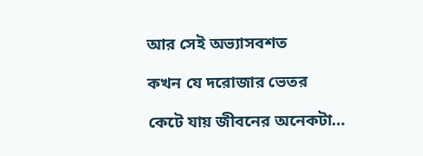আর সেই অভ্যাসবশত

কখন যে দরোজার ভেতর

কেটে যায় জীবনের অনেকটা…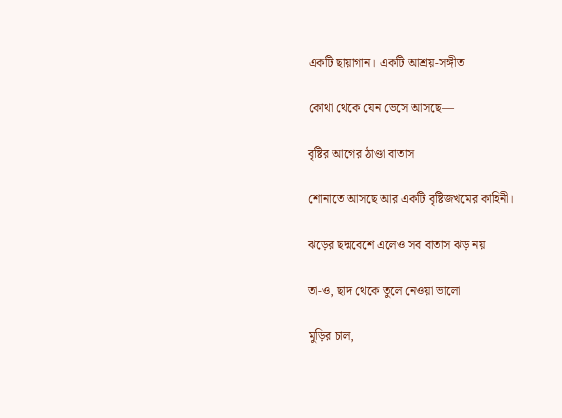একটি ছায়াগান। একটি আশ্রয়-সঙ্গীত

কোথা থেকে যেন ভেসে আসছে—

বৃষ্টির আগের ঠাণ্ডা বাতাস

শোনাতে আসছে আর একটি বৃষ্টিজখমের কাহিনী।

ঝড়ের ছদ্মবেশে এলেও সব বাতাস ঝড় নয়

তা-ও, ছাদ থেকে তুলে নেওয়া ভালো

মুড়ির চাল,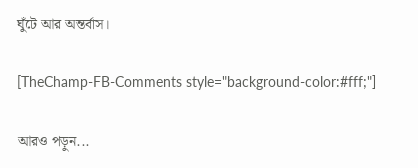ঘুঁটে আর অন্তর্বাস।

[TheChamp-FB-Comments style="background-color:#fff;"]

আরও পড়ুন...